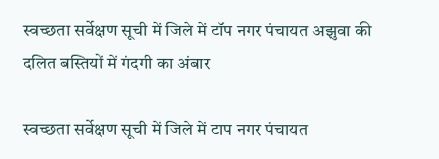स्वच्छता सर्वेक्षण सूची में जिले में टॉप नगर पंचायत अझुवा की दलित बस्तियों में गंदगी का अंबार

स्वच्छता सर्वेक्षण सूची में जिले में टाप नगर पंचायत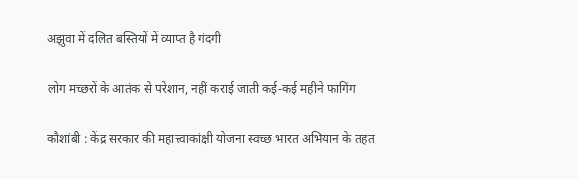अझुवा में दलित बस्तियों में व्याप्त है गंदगी

लोग मच्छरों के आतंक से परेशान, नहीं कराई जाती कई-कई महीने फागिंग

कौशांबी : केंद्र सरकार की महात्त्वाकांक्षी योजना स्वच्छ भारत अभियान के तहत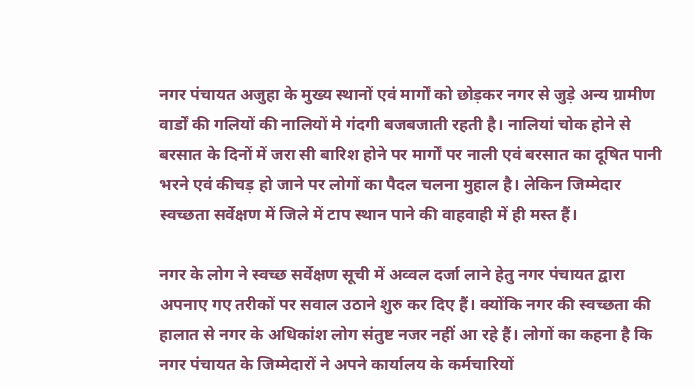नगर पंचायत अजुहा के मुख्य स्थानों एवं मार्गों को छोड़कर नगर से जुड़े अन्य ग्रामीण वार्डों की गलियों की नालियों मे गंदगी बजबजाती रहती है। नालियां चोक होने से बरसात के दिनों में जरा सी बारिश होने पर मार्गों पर नाली एवं बरसात का दूषित पानी भरने एवं कीचड़ हो जाने पर लोगों का पैदल चलना मुहाल है। लेकिन जिम्मेदार स्वच्छता सर्वेक्षण में जिले में टाप स्थान पाने की वाहवाही में ही मस्त हैं।

नगर के लोग ने स्वच्छ सर्वेक्षण सूची में अव्वल दर्जा लाने हेतु नगर पंचायत द्वारा अपनाए गए तरीकों पर सवाल उठाने शुरु कर दिए हैं। क्योंकि नगर की स्वच्छता की हालात से नगर के अधिकांश लोग संतुष्ट नजर नहीं आ रहे हैं। लोगों का कहना है कि नगर पंचायत के जिम्मेदारों ने अपने कार्यालय के कर्मचारियों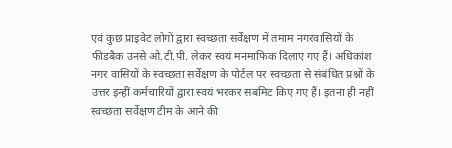एवं कुछ प्राइवेट लोगों द्वारा स्वच्छता सर्वेक्षण में तमाम नगरवासियों के फीडबैक उनसे ओ.टी.पी. लेकर स्वयं मनमाफिक दिलाए गए हैं। अधिकांश नगर वासियों के स्वच्छता सर्वेक्षण के पोर्टल पर स्वच्छता से संबंधित प्रश्नों के उत्तर इन्हीं कर्मचारियों द्वारा स्वयं भरकर सबमिट किए गए हैं। इतना ही नहीं स्वच्छता सर्वेक्षण टीम के आने की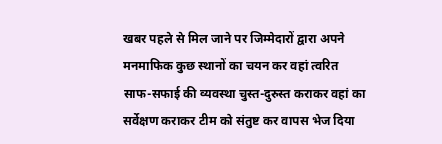खबर पहले से मिल जाने पर जिम्मेदारों द्वारा अपने मनमाफिक कुछ स्थानों का चयन कर वहां त्वरित साफ-सफाई की व्यवस्था चुस्त-दुरुस्त कराकर वहां का सर्वेक्षण कराकर टीम को संतुष्ट कर वापस भेज दिया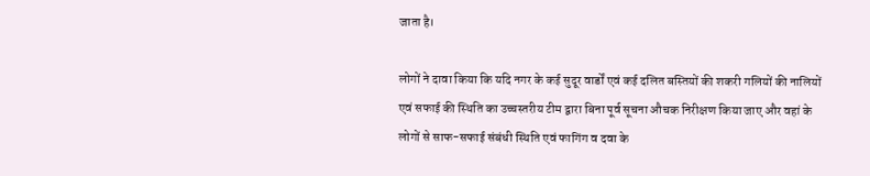जाता है।

लोगों ने दावा किया कि यदि नगर के कई सुदूर वार्डों एवं कई दलित बस्तियों की शकरी गलियों की नालियों एवं सफाई की स्थिति का उच्चस्तरीय टीम द्वारा बिना पूर्व सूचना औचक निरीक्षण किया जाए और वहां के लोगों से साफ-सफाई संबंधी स्थिति एवं फागिंग व दवा के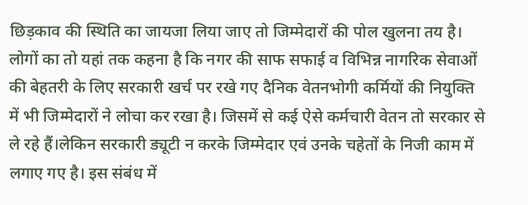छिड़काव की स्थिति का जायजा लिया जाए तो जिम्मेदारों की पोल खुलना तय है। लोगों का तो यहां तक कहना है कि नगर की साफ सफाई व विभिन्न नागरिक सेवाओं की बेहतरी के लिए सरकारी खर्च पर रखे गए दैनिक वेतनभोगी कर्मियों की नियुक्ति में भी जिम्मेदारों ने लोचा कर रखा है। जिसमें से कई ऐसे कर्मचारी वेतन तो सरकार से ले रहे हैं।लेकिन सरकारी ड्यूटी न करके जिम्मेदार एवं उनके चहेतों के निजी काम में लगाए गए है। इस संबंध में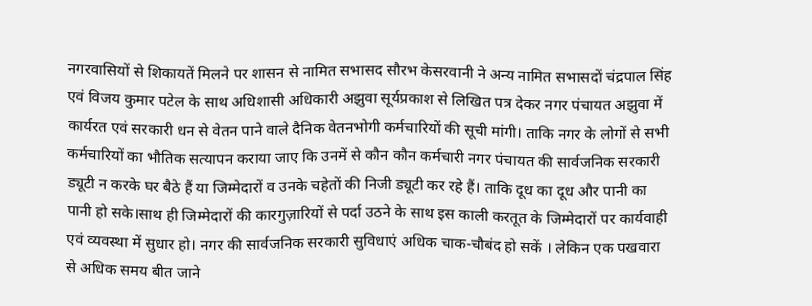नगरवासियों से शिकायतें मिलने पर शासन से नामित सभासद सौरभ केसरवानी ने अन्य नामित सभासदों चंद्रपाल सिंह एवं विजय कुमार पटेल के साथ अधिशासी अधिकारी अझुवा सूर्यप्रकाश से लिखित पत्र देकर नगर पंचायत अझुवा में कार्यरत एवं सरकारी धन से वेतन पाने वाले दैनिक वेतनभोगी कर्मचारियों की सूची मांगी। ताकि नगर के लोगों से सभी कर्मचारियों का भौतिक सत्यापन कराया जाए कि उनमें से कौन कौन कर्मचारी नगर पंचायत की सार्वजनिक सरकारी ड्यूटी न करके घर बैठे हैं या जिम्मेदारों व उनके चहेतों की निजी ड्यूटी कर रहे हैं। ताकि दूध का दूध और पानी का पानी हो सके।साथ ही जिम्मेदारों की कारगुज़ारियों से पर्दा उठने के साथ इस काली करतूत के जिम्मेदारों पर कार्यवाही एवं व्यवस्था में सुधार हो। नगर की सार्वजनिक सरकारी सुविधाएं अधिक चाक-चौबंद हो सकें । लेकिन एक पखवारा से अधिक समय बीत जाने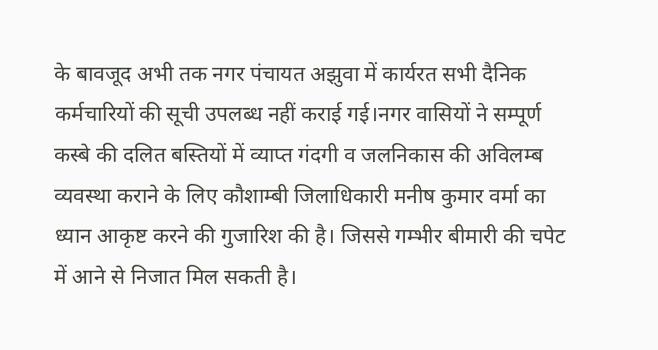के बावजूद अभी तक नगर पंचायत अझुवा में कार्यरत सभी दैनिक कर्मचारियों की सूची उपलब्ध नहीं कराई गई।नगर वासियों ने सम्पूर्ण कस्बे की दलित बस्तियों में व्याप्त गंदगी व जलनिकास की अविलम्ब व्यवस्था कराने के लिए कौशाम्बी जिलाधिकारी मनीष कुमार वर्मा का ध्यान आकृष्ट करने की गुजारिश की है। जिससे गम्भीर बीमारी की चपेट में आने से निजात मिल सकती है।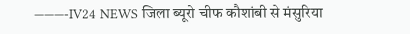———-IV24 NEWS जिला ब्यूरो चीफ कौशांबी से मंसुरिया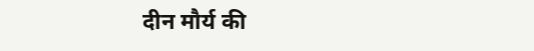दीन मौर्य की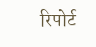रिपोर्ट